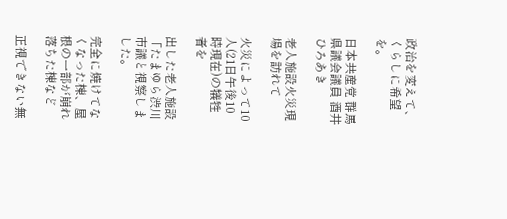政治を変えて、くらしに希望を。

日本共産党 群馬県議会議員 酒井ひろあき

老人施設火災現場を訪れて

火災によって10人(21日午後10時現在)の犠牲者を

出した老人施設「たまゆら渋川市議と視察しました。

完全に焼けてなくなった棟、屋根の一部が崩れ落ちた棟など

正視できない無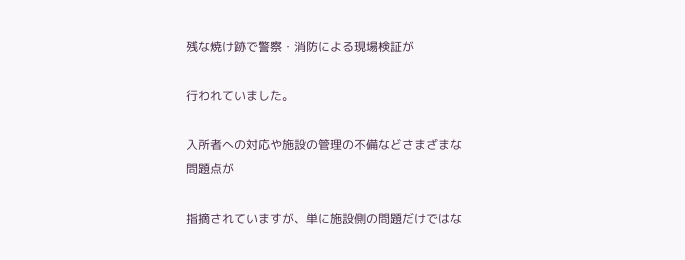残な焼け跡で警察・消防による現場検証が

行われていました。

入所者への対応や施設の管理の不備などさまざまな問題点が

指摘されていますが、単に施設側の問題だけではな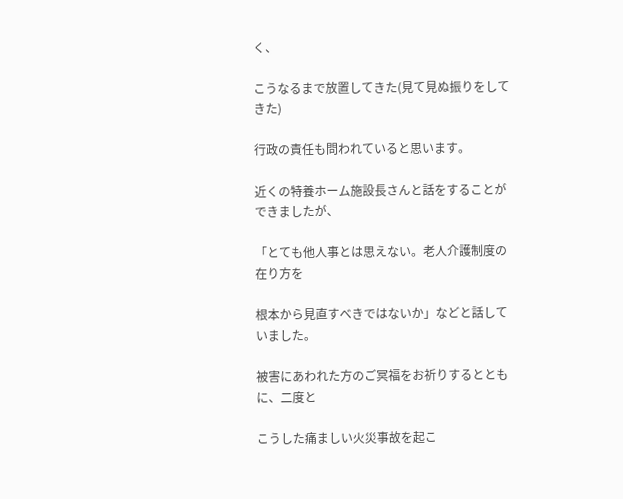く、

こうなるまで放置してきた(見て見ぬ振りをしてきた)

行政の責任も問われていると思います。

近くの特養ホーム施設長さんと話をすることができましたが、

「とても他人事とは思えない。老人介護制度の在り方を

根本から見直すべきではないか」などと話していました。

被害にあわれた方のご冥福をお祈りするとともに、二度と

こうした痛ましい火災事故を起こ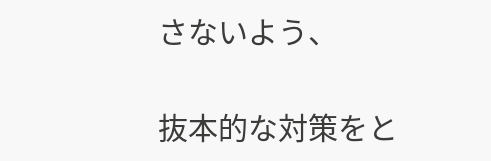さないよう、

抜本的な対策をと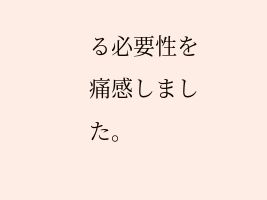る必要性を痛感しました。